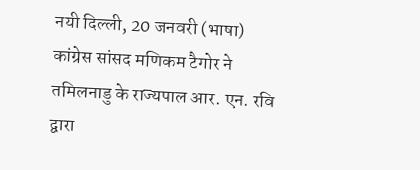नयी दिल्ली, 20 जनवरी (भाषा) कांग्रेस सांसद मणिकम टैगोर ने तमिलनाडु के राज्यपाल आर. एन. रवि द्वारा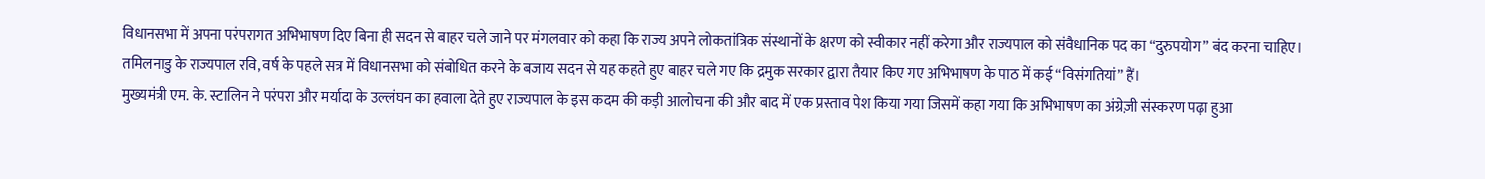विधानसभा में अपना परंपरागत अभिभाषण दिए बिना ही सदन से बाहर चले जाने पर मंगलवार को कहा कि राज्य अपने लोकतांत्रिक संस्थानों के क्षरण को स्वीकार नहीं करेगा और राज्यपाल को संवैधानिक पद का “दुरुपयोग” बंद करना चाहिए।
तमिलनाडु के राज्यपाल रवि, वर्ष के पहले सत्र में विधानसभा को संबोधित करने के बजाय सदन से यह कहते हुए बाहर चले गए कि द्रमुक सरकार द्वारा तैयार किए गए अभिभाषण के पाठ में कई “विसंगतियां” हैं।
मुख्यमंत्री एम. के. स्टालिन ने परंपरा और मर्यादा के उल्लंघन का हवाला देते हुए राज्यपाल के इस कदम की कड़ी आलोचना की और बाद में एक प्रस्ताव पेश किया गया जिसमें कहा गया कि अभिभाषण का अंग्रेज़ी संस्करण पढ़ा हुआ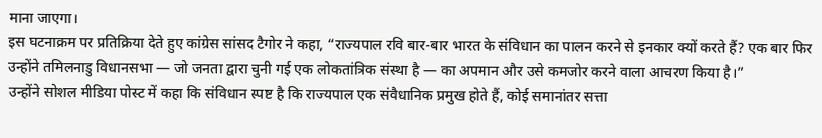माना जाएगा।
इस घटनाक्रम पर प्रतिक्रिया देते हुए कांग्रेस सांसद टैगोर ने कहा, “राज्यपाल रवि बार-बार भारत के संविधान का पालन करने से इनकार क्यों करते हैं? एक बार फिर उन्होंने तमिलनाडु विधानसभा — जो जनता द्वारा चुनी गई एक लोकतांत्रिक संस्था है — का अपमान और उसे कमजोर करने वाला आचरण किया है।”
उन्होंने सोशल मीडिया पोस्ट में कहा कि संविधान स्पष्ट है कि राज्यपाल एक संवैधानिक प्रमुख होते हैं, कोई समानांतर सत्ता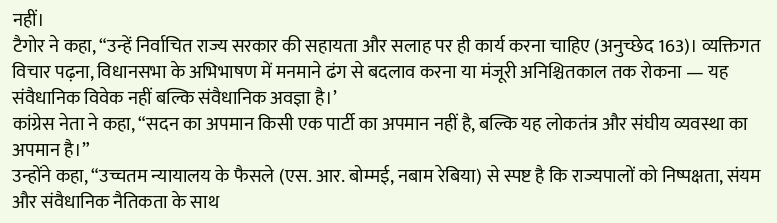नहीं।
टैगोर ने कहा, “उन्हें निर्वाचित राज्य सरकार की सहायता और सलाह पर ही कार्य करना चाहिए (अनुच्छेद 163)। व्यक्तिगत विचार पढ़ना, विधानसभा के अभिभाषण में मनमाने ढंग से बदलाव करना या मंजूरी अनिश्चितकाल तक रोकना — यह संवैधानिक विवेक नहीं बल्कि संवैधानिक अवज्ञा है।’
कांग्रेस नेता ने कहा, “सदन का अपमान किसी एक पार्टी का अपमान नहीं है, बल्कि यह लोकतंत्र और संघीय व्यवस्था का अपमान है।”
उन्होंने कहा, “उच्चतम न्यायालय के फैसले (एस. आर. बोम्मई, नबाम रेबिया) से स्पष्ट है कि राज्यपालों को निष्पक्षता, संयम और संवैधानिक नैतिकता के साथ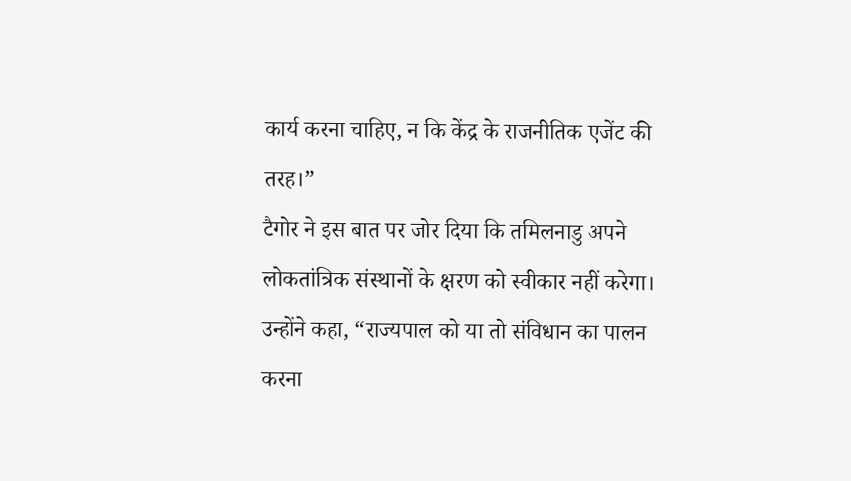कार्य करना चाहिए, न कि केंद्र के राजनीतिक एजेंट की तरह।”
टैगोर ने इस बात पर जोर दिया कि तमिलनाडु अपने लोकतांत्रिक संस्थानों के क्षरण को स्वीकार नहीं करेगा।
उन्होंने कहा, “राज्यपाल को या तो संविधान का पालन करना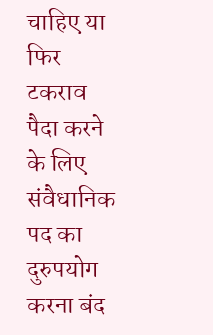चाहिए या फिर टकराव पैदा करने के लिए संवैधानिक पद का दुरुपयोग करना बंद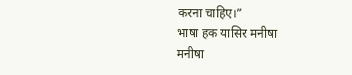करना चाहिए।”
भाषा हक यासिर मनीषा
मनीषा